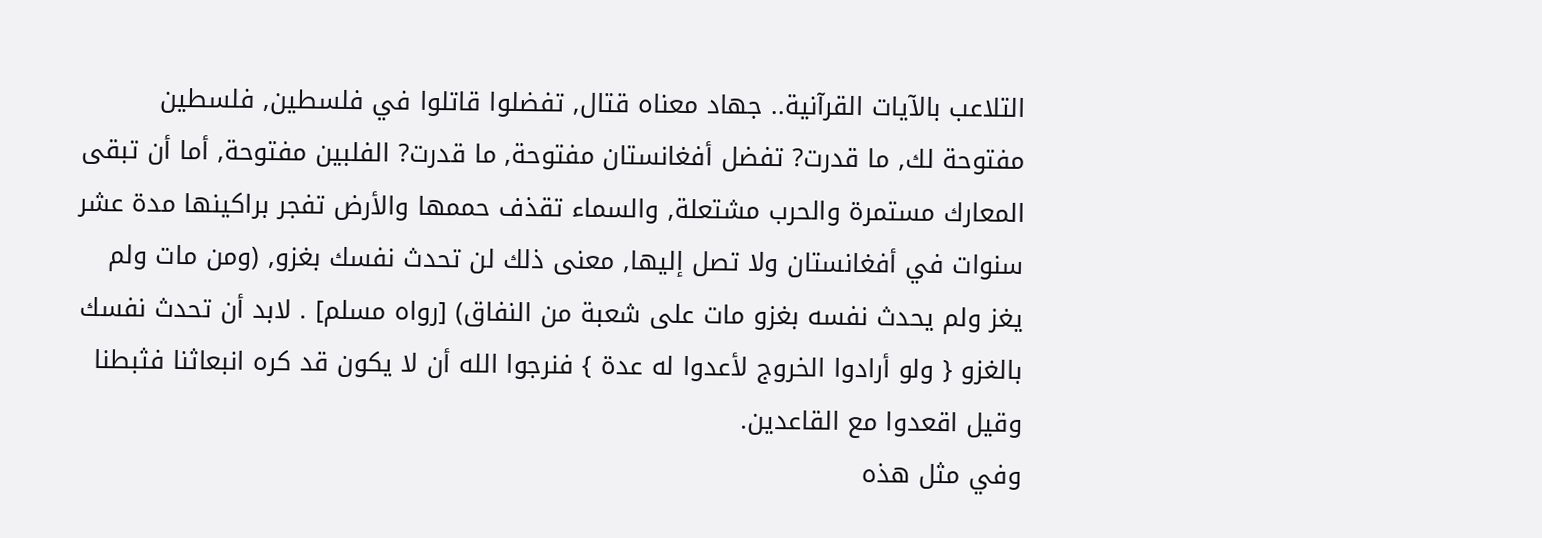التلاعب بالآيات القرآنية.. جهاد معناه قتال, تفضلوا قاتلوا في فلسطين, فلسطين مفتوحة لك, ما قدرت? تفضل أفغانستان مفتوحة, ما قدرت? الفلبين مفتوحة, أما أن تبقى المعارك مستمرة والحرب مشتعلة, والسماء تقذف حممها والأرض تفجر براكينها مدة عشر سنوات في أفغانستان ولا تصل إليها, معنى ذلك لن تحدث نفسك بغزو, (ومن مات ولم يغز ولم يحدث نفسه بغزو مات على شعبة من النفاق) [رواه مسلم] . لابد أن تحدث نفسك بالغزو { ولو أرادوا الخروج لأعدوا له عدة } فنرجوا الله أن لا يكون قد كره انبعاثنا فثبطنا وقيل اقعدوا مع القاعدين.
وفي مثل هذه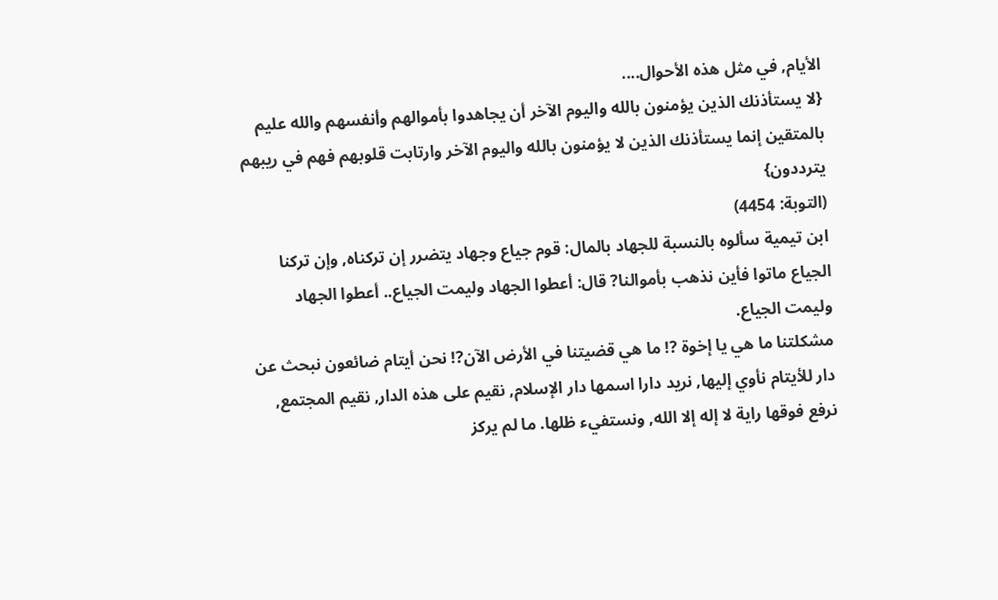الأيام, في مثل هذه الأحوال....
{لا يستأذنك الذين يؤمنون بالله واليوم الآخر أن يجاهدوا بأموالهم وأنفسهم والله عليم بالمتقين إنما يستأذنك الذين لا يؤمنون بالله واليوم الآخر وارتابت قلوبهم فهم في ريبهم يترددون}
(التوبة: 4454)
ابن تيمية سألوه بالنسبة للجهاد بالمال: قوم جياع وجهاد يتضرر إن تركناه, وإن تركنا الجياع ماتوا فأين نذهب بأموالنا? قال: أعطوا الجهاد وليمت الجياع.. أعطوا الجهاد وليمت الجياع.
مشكلتنا ما هي يا إخوة ?! ما هي قضيتنا في الأرض الآن?! نحن أيتام ضائعون نبحث عن دار للأيتام نأوي إليها, نريد دارا اسمها دار الإسلام, نقيم على هذه الدار, نقيم المجتمع, نرفع فوقها راية لا إله إلا الله, ونستفيء ظلها. ما لم يركز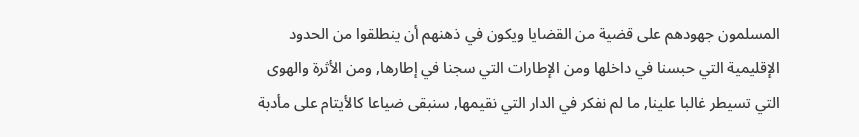المسلمون جهودهم على قضية من القضايا ويكون في ذهنهم أن ينطلقوا من الحدود الإقليمية التي حبسنا في داخلها ومن الإطارات التي سجنا في إطارها, ومن الأثرة والهوى التي تسيطر غالبا علينا, ما لم نفكر في الدار التي نقيمها, سنبقى ضياعا كالأيتام على مأدبة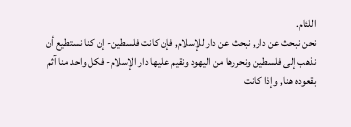اللئام.
نحن نبحث عن دار, نبحث عن دار للإسلام, فإن كانت فلسطين- إن كنا نستطيع أن نذهب إلى فلسطين ونحررها من اليهود ونقيم عليها دار الإسلام- فكل واحد منا آثم بقعوده هنا, وإذا كانت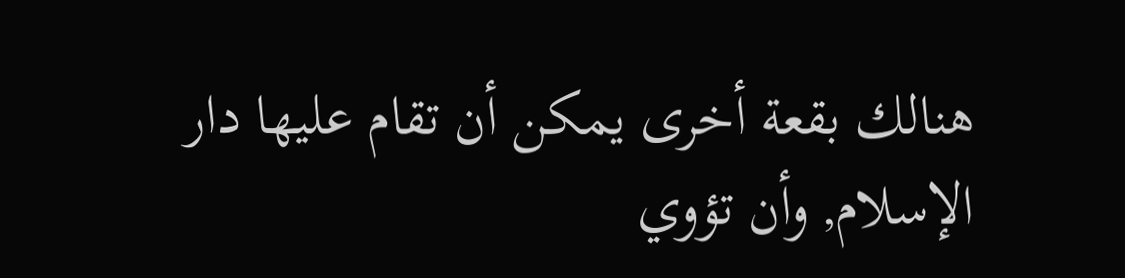هنالك بقعة أخرى يمكن أن تقام عليها دار الإسلام, وأن تؤوي